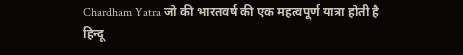Chardham Yatra जो की भारतवर्ष की एक महत्वपूर्ण यात्रा होती है हिन्दू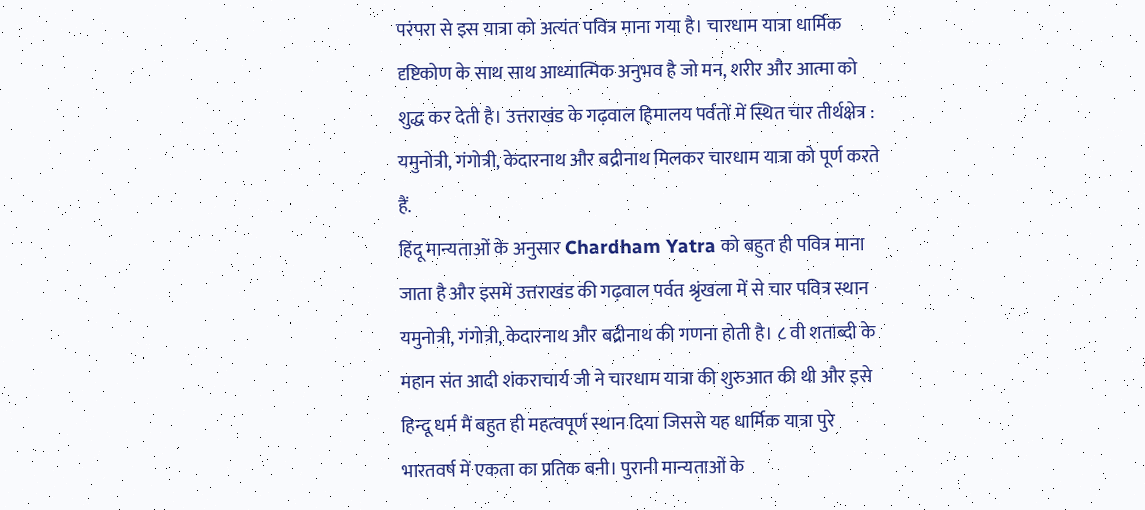परंपरा से इस यात्रा को अत्यंत पवित्र माना गया है। चारधाम यात्रा धार्मिक दृष्टिकोण के साथ साथ आध्यात्मिक अनुभव है जो मन, शरीर और आत्मा को शुद्ध कर देती है। उत्तराखंड के गढ़वाल हिमालय पर्वतों में स्थित चार तीर्थक्षेत्र : यमुनोत्री, गंगोत्री, केदारनाथ और बद्रीनाथ मिलकर चारधाम यात्रा को पूर्ण करते हैं.
हिंदू मान्यताओं के अनुसार Chardham Yatra को बहुत ही पवित्र माना जाता है और इसमें उत्तराखंड की गढ़वाल पर्वत श्रृंखला में से चार पवित्र स्थान यमुनोत्री, गंगोत्री, केदारनाथ और बद्रीनाथ की गणना होती है। ८ वी शताब्दी के महान संत आदी शंकराचार्य जी ने चारधाम यात्रा की शुरुआत की थी और इसे हिन्दू धर्म मैं बहुत ही महत्वपूर्ण स्थान दिया जिससे यह धार्मिक यात्रा पुरे भारतवर्ष में एकता का प्रतिक बनी। पुरानी मान्यताओं के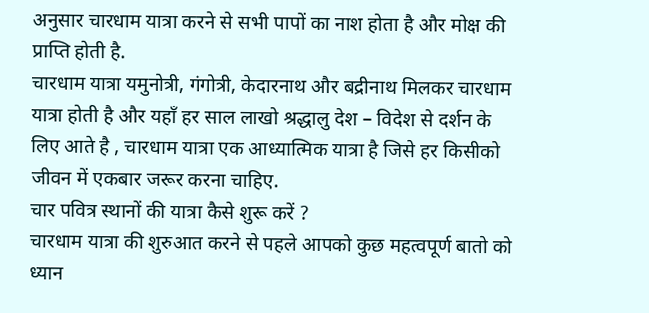अनुसार चारधाम यात्रा करने से सभी पापों का नाश होता है और मोक्ष की प्राप्ति होती है.
चारधाम यात्रा यमुनोत्री, गंगोत्री, केदारनाथ और बद्रीनाथ मिलकर चारधाम यात्रा होती है और यहाँ हर साल लाखो श्रद्धालु देश – विदेश से दर्शन के लिए आते है , चारधाम यात्रा एक आध्यात्मिक यात्रा है जिसे हर किसीको जीवन में एकबार जरूर करना चाहिए.
चार पवित्र स्थानों की यात्रा कैसे शुरू करें ?
चारधाम यात्रा की शुरुआत करने से पहले आपको कुछ महत्वपूर्ण बातो को ध्यान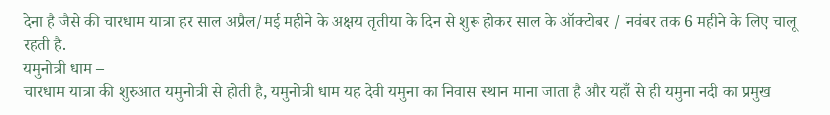देना है जैसे की चारधाम यात्रा हर साल अप्रैल/मई महीने के अक्षय तृतीया के दिन से शुरू होकर साल के ऑक्टोबर / नवंबर तक 6 महीने के लिए चालू रहती है.
यमुनोत्री धाम –
चारधाम यात्रा की शुरुआत यमुनोत्री से होती है, यमुनोत्री धाम यह देवी यमुना का निवास स्थान माना जाता है और यहाँ से ही यमुना नदी का प्रमुख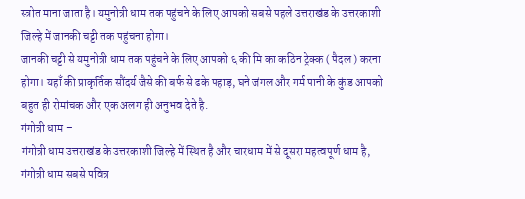स्त्रोत माना जाता है। यमुनोत्री धाम तक पहुंचने के लिए आपको सबसे पहले उत्तराखंड के उत्तरकाशी जिल्हे में जानकी चट्टी तक पहुंचना होगा।
जानकी चट्टी से यमुनोत्री धाम तक पहुंचने के लिए आपको ६ की मि का कठिन ट्रेक्क ( पैदल ) करना होगा। यहाँ की प्राकृर्तिक सौंदर्य जैसे की बर्फ से ढके पहाड़, घने जंगल और गर्म पानी के कुंड आपको बहुत ही रोमांचक और एक अलग ही अनुभव देते है.
गंगोत्री धाम –
गंगोत्री धाम उत्तराखंड के उत्तरकाशी जिल्हे में स्थित है और चारधाम में से दूसरा महत्वपूर्ण धाम है, गंगोत्री धाम सबसे पवित्र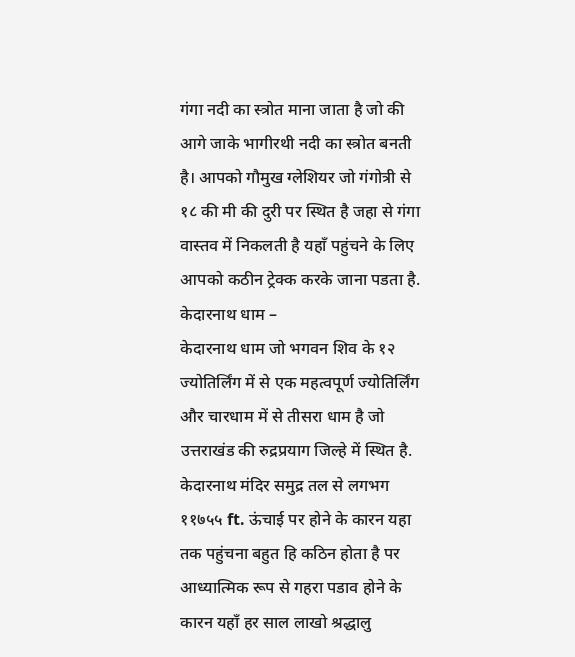गंगा नदी का स्त्रोत माना जाता है जो की आगे जाके भागीरथी नदी का स्त्रोत बनती है। आपको गौमुख ग्लेशियर जो गंगोत्री से १८ की मी की दुरी पर स्थित है जहा से गंगा वास्तव में निकलती है यहाँ पहुंचने के लिए आपको कठीन ट्रेक्क करके जाना पडता है.
केदारनाथ धाम –
केदारनाथ धाम जो भगवन शिव के १२ ज्योतिर्लिंग में से एक महत्वपूर्ण ज्योतिर्लिंग और चारधाम में से तीसरा धाम है जो उत्तराखंड की रुद्रप्रयाग जिल्हे में स्थित है. केदारनाथ मंदिर समुद्र तल से लगभग ११७५५ ft. ऊंचाई पर होने के कारन यहा तक पहुंचना बहुत हि कठिन होता है पर आध्यात्मिक रूप से गहरा पडाव होने के कारन यहाँ हर साल लाखो श्रद्धालु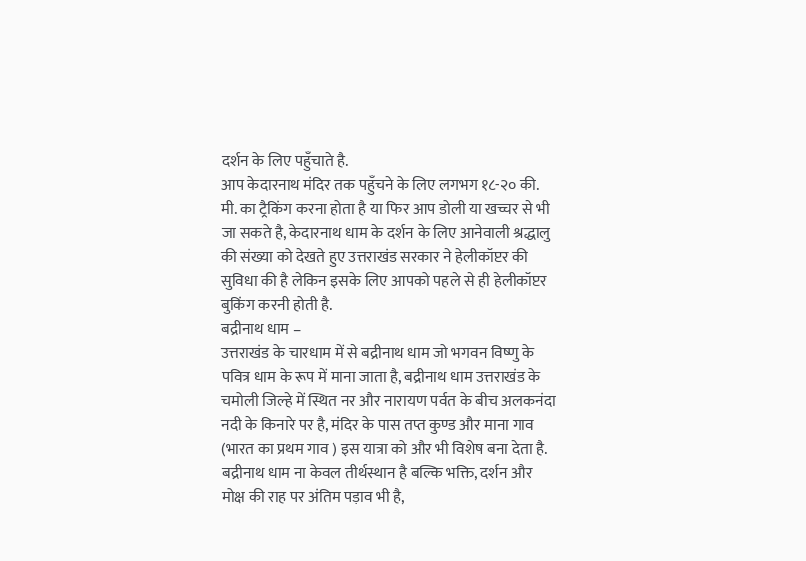दर्शन के लिए पहुँचाते है.
आप केदारनाथ मंदिर तक पहुँचने के लिए लगभग १८-२० की. मी. का ट्रैकिंग करना होता है या फिर आप डोली या खच्चर से भी जा सकते है, केदारनाथ धाम के दर्शन के लिए आनेवाली श्रद्धालु की संख्या को देखते हुए उत्तराखंड सरकार ने हेलीकॉप्टर की सुविधा की है लेकिन इसके लिए आपको पहले से ही हेलीकॉप्टर बुकिंग करनी होती है.
बद्रीनाथ धाम –
उत्तराखंड के चारधाम में से बद्रीनाथ धाम जो भगवन विष्णु के पवित्र धाम के रूप में माना जाता है, बद्रीनाथ धाम उत्तराखंड के चमोली जिल्हे में स्थित नर और नारायण पर्वत के बीच अलकनंदा नदी के किनारे पर है, मंदिर के पास तप्त कुण्ड और माना गाव (भारत का प्रथम गाव ) इस यात्रा को और भी विशेष बना देता है.
बद्रीनाथ धाम ना केवल तीर्थस्थान है बल्कि भक्ति, दर्शन और मोक्ष की राह पर अंतिम पड़ाव भी है,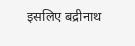इसलिए बद्रीनाथ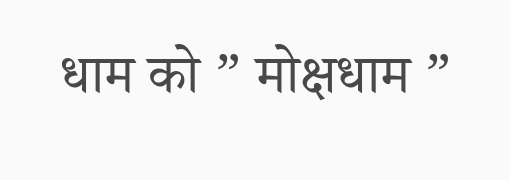धाम को ” मोक्षधाम ”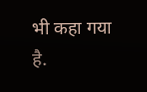भी कहा गया है.